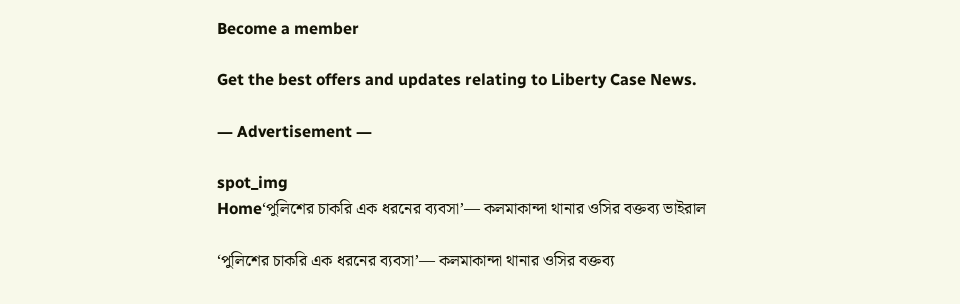Become a member

Get the best offers and updates relating to Liberty Case News.

― Advertisement ―

spot_img
Home‘পুলিশের চাকরি এক ধরনের ব্যবসা’— কলমাকান্দা থানার ওসির বক্তব্য ভাইরাল

‘পুলিশের চাকরি এক ধরনের ব্যবসা’— কলমাকান্দা থানার ওসির বক্তব্য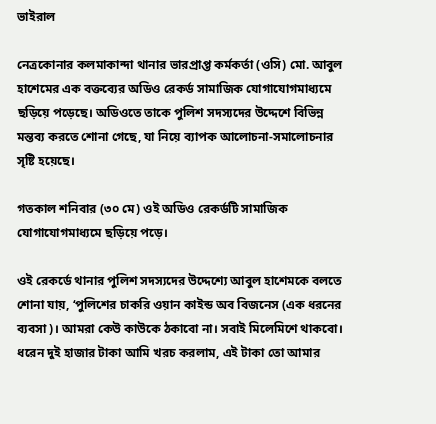ভাইরাল

নেত্রকোনার কলমাকান্দা থানার ভারপ্রাপ্ত কর্মকর্তা (ওসি) মো. আবুল হাশেমের এক বক্তব্যের অডিও রেকর্ড সামাজিক যোগাযোগমাধ্যমে ছড়িয়ে পড়েছে। অডিওতে তাকে পুলিশ সদস্যদের উদ্দেশে বিভিন্ন মন্তব্য করতে শোনা গেছে, যা নিয়ে ব্যাপক আলোচনা-সমালোচনার সৃষ্টি হয়েছে।

গতকাল শনিবার (৩০ মে) ওই অডিও রেকর্ডটি সামাজিক যোগাযোগমাধ্যমে ছড়িয়ে পড়ে।

ওই রেকর্ডে থানার পুলিশ সদস্যদের উদ্দেশ্যে আবুল হাশেমকে বলতে শোনা যায়, ‘পুলিশের চাকরি ওয়ান কাইন্ড অব বিজনেস (এক ধরনের ব্যবসা)। আমরা কেউ কাউকে ঠকাবো না। সবাই মিলেমিশে থাকবো। ধরেন দুই হাজার টাকা আমি খরচ করলাম, এই টাকা তো আমার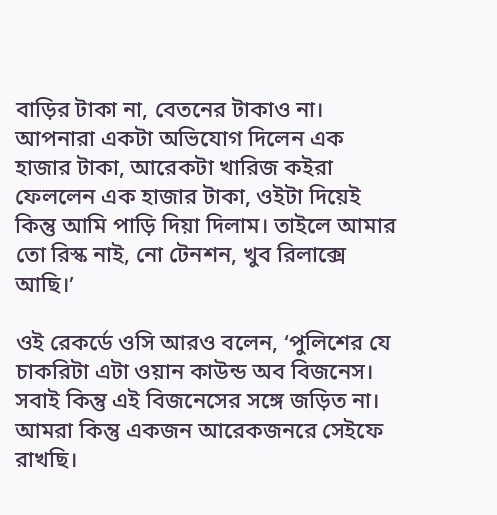বাড়ির টাকা না, বেতনের টাকাও না। আপনারা একটা অভিযোগ দিলেন এক হাজার টাকা, আরেকটা খারিজ কইরা ফেললেন এক হাজার টাকা, ওইটা দিয়েই কিন্তু আমি পাড়ি দিয়া দিলাম। তাইলে আমার তো রিস্ক নাই, নো টেনশন, খুব রিলাক্সে আছি।’

ওই রেকর্ডে ওসি আরও বলেন, ‘পুলিশের যে চাকরিটা এটা ওয়ান কাউন্ড অব বিজনেস। সবাই কিন্তু এই বিজনেসের সঙ্গে জড়িত না। আমরা কিন্তু একজন আরেকজনরে সেইফে রাখছি।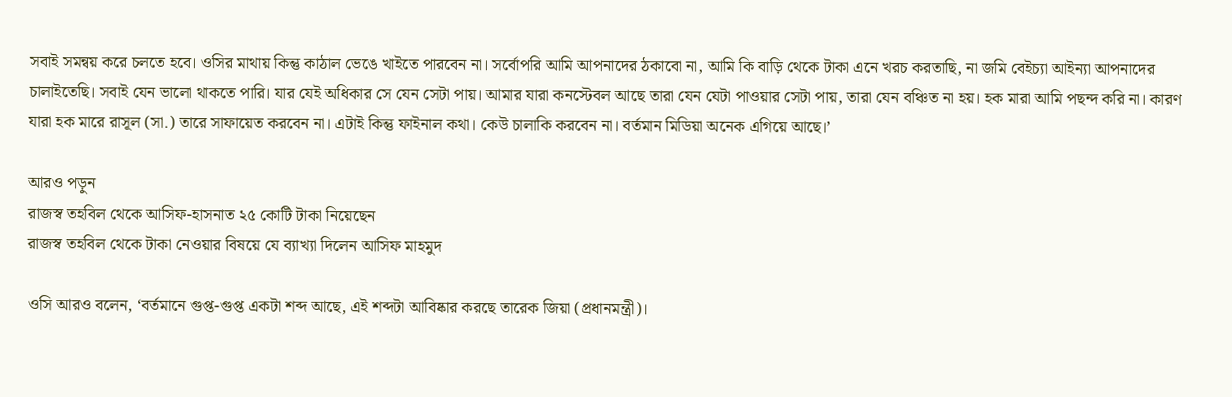সবাই সমন্বয় করে চলতে হবে। ওসির মাথায় কিন্তু কাঠাল ভেঙে খাইতে পারবেন না। সর্বোপরি আমি আপনাদের ঠকাবো না, আমি কি বাড়ি থেকে টাকা এনে খরচ করতাছি, না জমি বেইচ্যা আইন্যা আপনাদের চালাইতেছি। সবাই যেন ভালো থাকতে পারি। যার যেই অধিকার সে যেন সেটা পায়। আমার যারা কনস্টেবল আছে তারা যেন যেটা পাওয়ার সেটা পায়, তারা যেন বঞ্চিত না হয়। হক মারা আমি পছন্দ করি না। কারণ যারা হক মারে রাসূল (সা.) তারে সাফায়েত করবেন না। এটাই কিন্তু ফাইনাল কথা। কেউ চালাকি করবেন না। বর্তমান মিডিয়া অনেক এগিয়ে আছে।’

আরও পড়ুন
রাজস্ব তহবিল থেকে আসিফ-হাসনাত ২৫ কোটি টাকা নিয়েছেন
রাজস্ব তহবিল থেকে টাকা নেওয়ার বিষয়ে যে ব্যাখ্যা দিলেন আসিফ মাহমুদ

ওসি আরও বলেন, ‘বর্তমানে গুপ্ত-গুপ্ত একটা শব্দ আছে, এই শব্দটা আবিষ্কার করছে তারেক জিয়া (প্রধানমন্ত্রী)।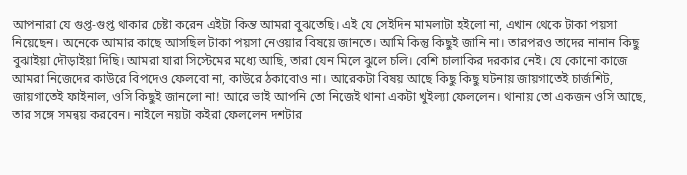আপনারা যে গুপ্ত-গুপ্ত থাকার চেষ্টা করেন এইটা কিন্ত আমরা বুঝতেছি। এই যে সেইদিন মামলাটা হইলো না, এখান থেকে টাকা পয়সা নিয়েছেন। অনেকে আমার কাছে আসছিল টাকা পয়সা নেওয়ার বিষয়ে জানতে। আমি কিন্তু কিছুই জানি না। তারপরও তাদের নানান কিছু বুঝাইয়া দৌড়াইয়া দিছি। আমরা যারা সিস্টেমের মধ্যে আছি, তারা যেন মিলে ঝুলে চলি। বেশি চালাকির দরকার নেই। যে কোনো কাজে আমরা নিজেদের কাউরে বিপদেও ফেলবো না, কাউরে ঠকাবোও না। আরেকটা বিষয় আছে কিছু কিছু ঘটনায় জায়গাতেই চার্জশিট, জায়গাতেই ফাইনাল, ওসি কিছুই জানলো না! আরে ভাই আপনি তো নিজেই থানা একটা খুইল্যা ফেললেন। থানায় তো একজন ওসি আছে, তার সঙ্গে সমন্বয় করবেন। নাইলে নয়টা কইরা ফেললেন দশটার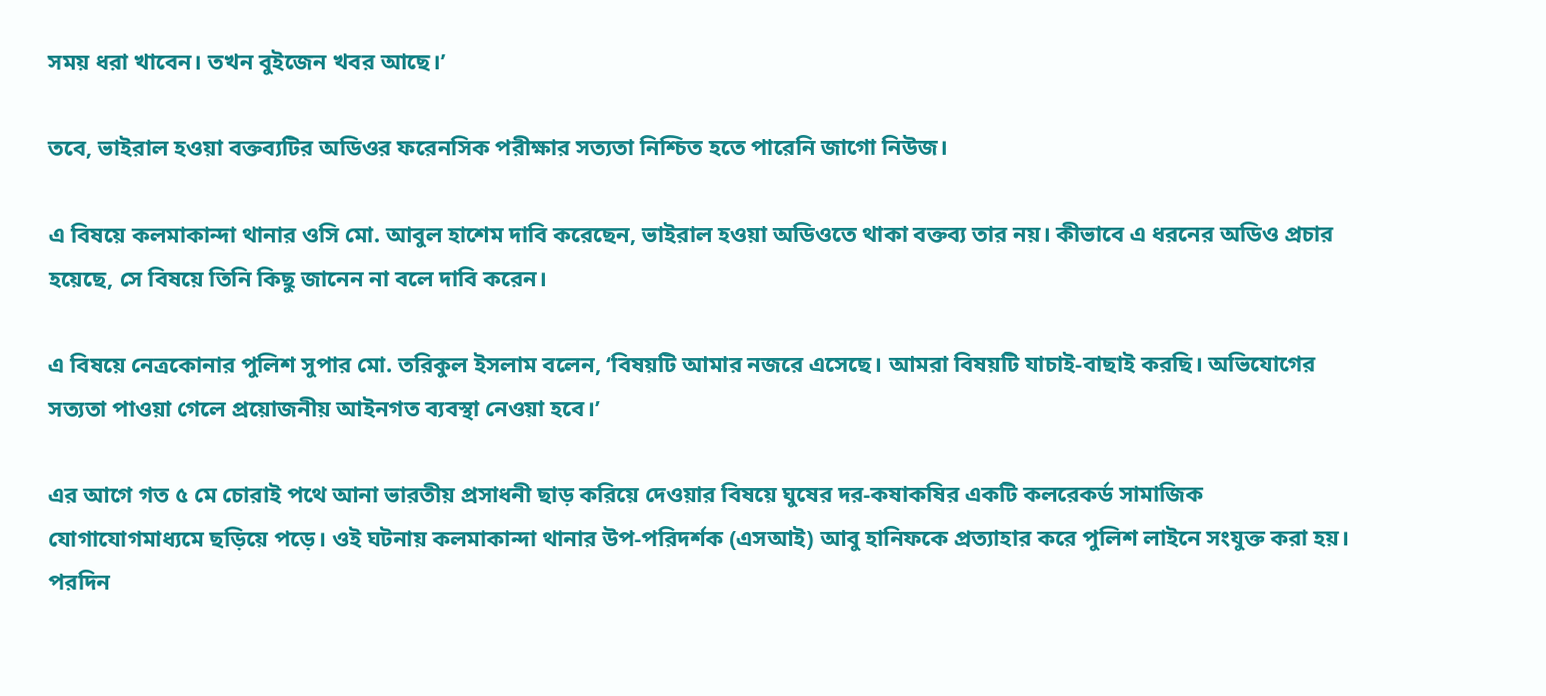সময় ধরা খাবেন। তখন বুইজেন খবর আছে।’

তবে, ভাইরাল হওয়া বক্তব্যটির অডিওর ফরেনসিক পরীক্ষার সত্যতা নিশ্চিত হতে পারেনি জাগো নিউজ।

এ বিষয়ে কলমাকান্দা থানার ওসি মো. আবুল হাশেম দাবি করেছেন, ভাইরাল হওয়া অডিওতে থাকা বক্তব্য তার নয়। কীভাবে এ ধরনের অডিও প্রচার হয়েছে, সে বিষয়ে তিনি কিছু জানেন না বলে দাবি করেন।

এ বিষয়ে নেত্রকোনার পুলিশ সুপার মো. তরিকুল ইসলাম বলেন, ‘বিষয়টি আমার নজরে এসেছে। আমরা বিষয়টি যাচাই-বাছাই করছি। অভিযোগের সত্যতা পাওয়া গেলে প্রয়োজনীয় আইনগত ব্যবস্থা নেওয়া হবে।’

এর আগে গত ৫ মে চোরাই পথে আনা ভারতীয় প্রসাধনী ছাড় করিয়ে দেওয়ার বিষয়ে ঘুষের দর-কষাকষির একটি কলরেকর্ড সামাজিক যোগাযোগমাধ্যমে ছড়িয়ে পড়ে। ওই ঘটনায় কলমাকান্দা থানার উপ-পরিদর্শক (এসআই) আবু হানিফকে প্রত্যাহার করে পুলিশ লাইনে সংযুক্ত করা হয়। পরদিন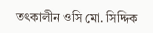তৎকালীন ওসি মো. সিদ্দিক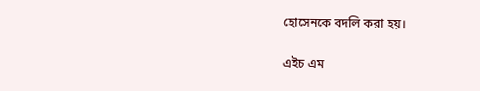হোসেনকে বদলি করা হয়।

এইচ এম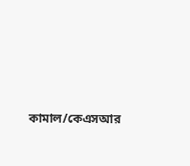কামাল/কেএসআর